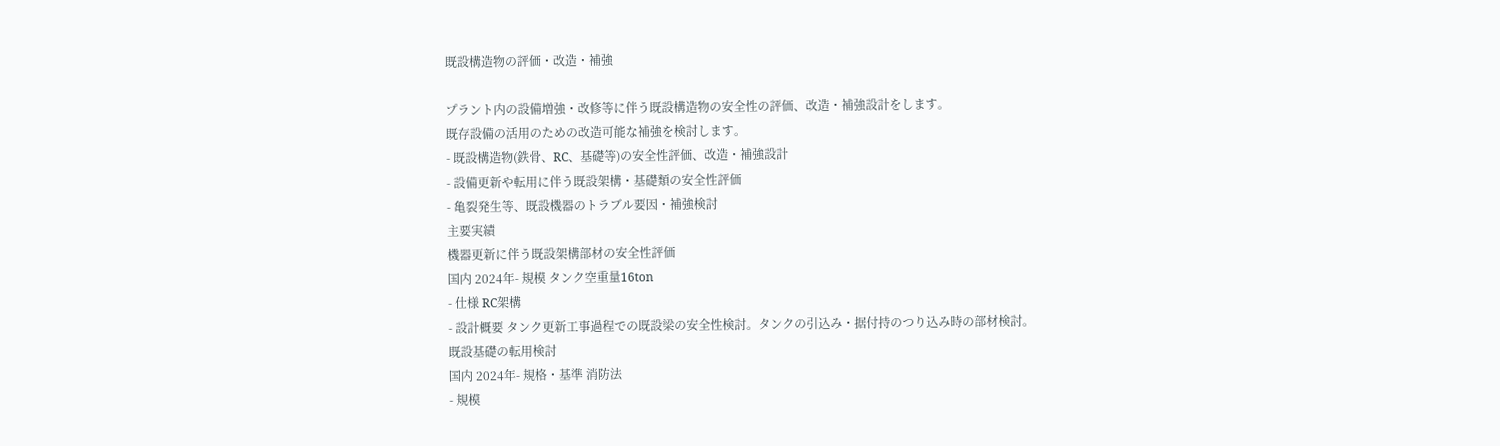既設構造物の評価・改造・補強

プラント内の設備増強・改修等に伴う既設構造物の安全性の評価、改造・補強設計をします。
既存設備の活用のための改造可能な補強を検討します。
- 既設構造物(鉄骨、RC、基礎等)の安全性評価、改造・補強設計
- 設備更新や転用に伴う既設架構・基礎類の安全性評価
- 亀裂発生等、既設機器のトラブル要因・補強検討
主要実績
機器更新に伴う既設架構部材の安全性評価
国内 2024年- 規模 タンク空重量16ton
- 仕様 RC架構
- 設計概要 タンク更新工事過程での既設梁の安全性検討。タンクの引込み・据付持のつり込み時の部材検討。
既設基礎の転用検討
国内 2024年- 規格・基準 消防法
- 規模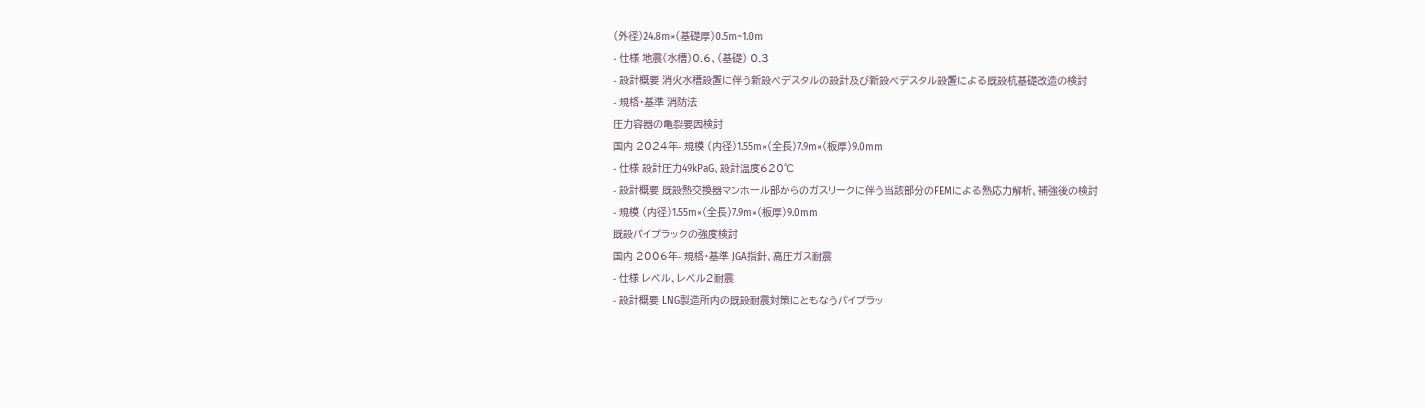(外径)24.8m×(基礎厚)0.5m~1.0m
- 仕様 地震(水槽)0.6、(基礎) 0.3
- 設計概要 消火水槽設置に伴う新設ペデスタルの設計及び新設ペデスタル設置による既設杭基礎改造の検討
- 規格・基準 消防法
圧力容器の亀裂要因検討
国内 2024年- 規模 (内径)1.55m×(全長)7.9m×(板厚)9.0mm
- 仕様 設計圧力49kPaG、設計温度620℃
- 設計概要 既設熱交換器マンホール部からのガスリークに伴う当該部分のFEMによる熱応力解析、補強後の検討
- 規模 (内径)1.55m×(全長)7.9m×(板厚)9.0mm
既設パイプラックの強度検討
国内 2006年- 規格・基準 JGA指針、高圧ガス耐震
- 仕様 レベル、レベル2耐震
- 設計概要 LNG製造所内の既設耐震対策にともなうパイプラッ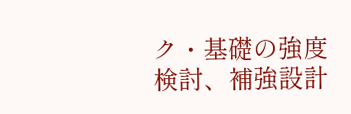ク・基礎の強度検討、補強設計